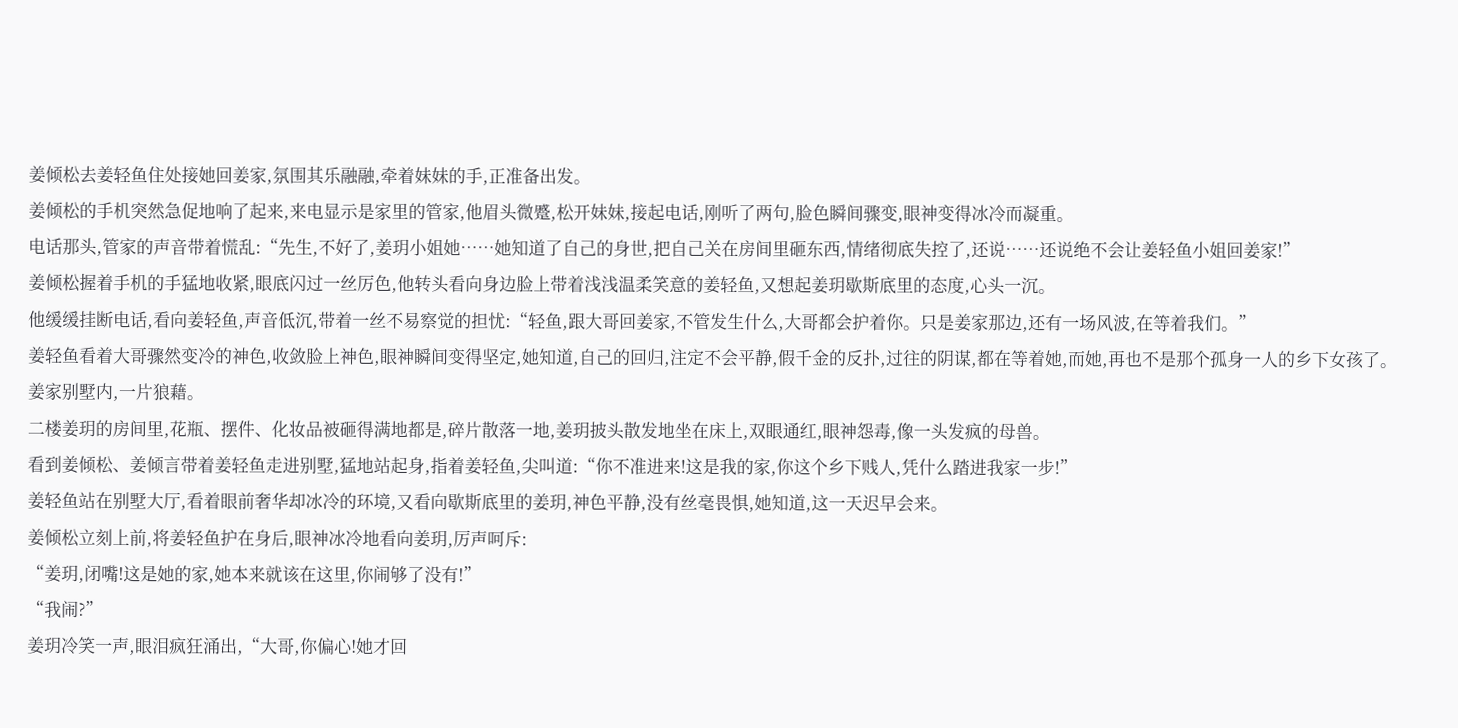姜倾松去姜轻鱼住处接她回姜家,氛围其乐融融,牵着妹妹的手,正准备出发。
姜倾松的手机突然急促地响了起来,来电显示是家里的管家,他眉头微蹙,松开妹妹,接起电话,刚听了两句,脸色瞬间骤变,眼神变得冰冷而凝重。
电话那头,管家的声音带着慌乱:“先生,不好了,姜玥小姐她……她知道了自己的身世,把自己关在房间里砸东西,情绪彻底失控了,还说……还说绝不会让姜轻鱼小姐回姜家!”
姜倾松握着手机的手猛地收紧,眼底闪过一丝厉色,他转头看向身边脸上带着浅浅温柔笑意的姜轻鱼,又想起姜玥歇斯底里的态度,心头一沉。
他缓缓挂断电话,看向姜轻鱼,声音低沉,带着一丝不易察觉的担忧:“轻鱼,跟大哥回姜家,不管发生什么,大哥都会护着你。只是姜家那边,还有一场风波,在等着我们。”
姜轻鱼看着大哥骤然变冷的神色,收敛脸上神色,眼神瞬间变得坚定,她知道,自己的回归,注定不会平静,假千金的反扑,过往的阴谋,都在等着她,而她,再也不是那个孤身一人的乡下女孩了。
姜家别墅内,一片狼藉。
二楼姜玥的房间里,花瓶、摆件、化妆品被砸得满地都是,碎片散落一地,姜玥披头散发地坐在床上,双眼通红,眼神怨毒,像一头发疯的母兽。
看到姜倾松、姜倾言带着姜轻鱼走进别墅,猛地站起身,指着姜轻鱼,尖叫道:“你不准进来!这是我的家,你这个乡下贱人,凭什么踏进我家一步!”
姜轻鱼站在别墅大厅,看着眼前奢华却冰冷的环境,又看向歇斯底里的姜玥,神色平静,没有丝毫畏惧,她知道,这一天迟早会来。
姜倾松立刻上前,将姜轻鱼护在身后,眼神冰冷地看向姜玥,厉声呵斥:
“姜玥,闭嘴!这是她的家,她本来就该在这里,你闹够了没有!”
“我闹?”
姜玥冷笑一声,眼泪疯狂涌出,“大哥,你偏心!她才回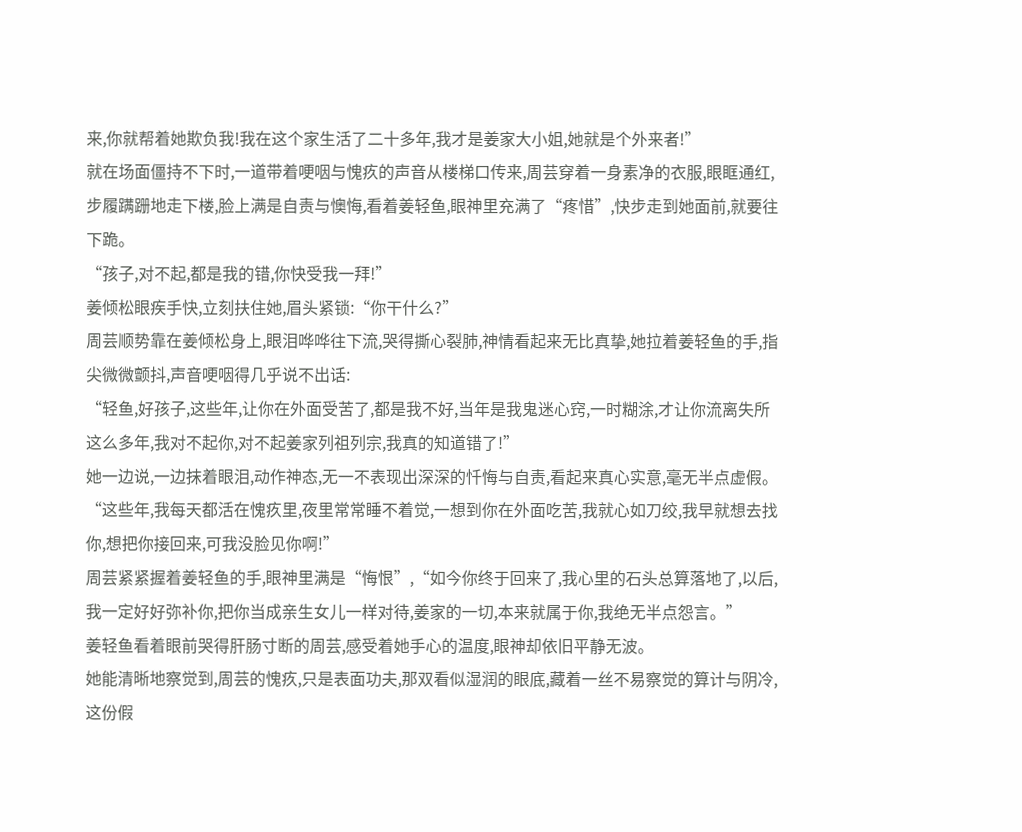来,你就帮着她欺负我!我在这个家生活了二十多年,我才是姜家大小姐,她就是个外来者!”
就在场面僵持不下时,一道带着哽咽与愧疚的声音从楼梯口传来,周芸穿着一身素净的衣服,眼眶通红,步履蹒跚地走下楼,脸上满是自责与懊悔,看着姜轻鱼,眼神里充满了“疼惜”,快步走到她面前,就要往下跪。
“孩子,对不起,都是我的错,你快受我一拜!”
姜倾松眼疾手快,立刻扶住她,眉头紧锁:“你干什么?”
周芸顺势靠在姜倾松身上,眼泪哗哗往下流,哭得撕心裂肺,神情看起来无比真挚,她拉着姜轻鱼的手,指尖微微颤抖,声音哽咽得几乎说不出话:
“轻鱼,好孩子,这些年,让你在外面受苦了,都是我不好,当年是我鬼迷心窍,一时糊涂,才让你流离失所这么多年,我对不起你,对不起姜家列祖列宗,我真的知道错了!”
她一边说,一边抹着眼泪,动作神态,无一不表现出深深的忏悔与自责,看起来真心实意,毫无半点虚假。
“这些年,我每天都活在愧疚里,夜里常常睡不着觉,一想到你在外面吃苦,我就心如刀绞,我早就想去找你,想把你接回来,可我没脸见你啊!”
周芸紧紧握着姜轻鱼的手,眼神里满是“悔恨”,“如今你终于回来了,我心里的石头总算落地了,以后,我一定好好弥补你,把你当成亲生女儿一样对待,姜家的一切,本来就属于你,我绝无半点怨言。”
姜轻鱼看着眼前哭得肝肠寸断的周芸,感受着她手心的温度,眼神却依旧平静无波。
她能清晰地察觉到,周芸的愧疚,只是表面功夫,那双看似湿润的眼底,藏着一丝不易察觉的算计与阴冷,这份假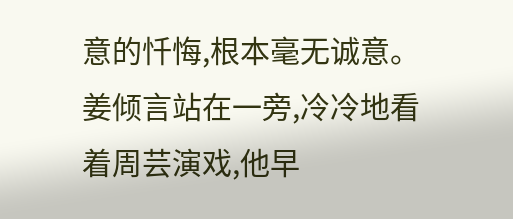意的忏悔,根本毫无诚意。
姜倾言站在一旁,冷冷地看着周芸演戏,他早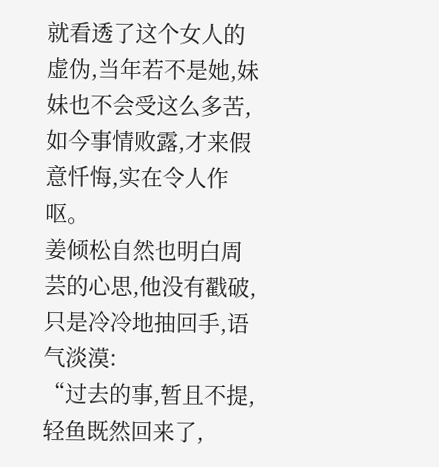就看透了这个女人的虚伪,当年若不是她,妹妹也不会受这么多苦,如今事情败露,才来假意忏悔,实在令人作呕。
姜倾松自然也明白周芸的心思,他没有戳破,只是冷冷地抽回手,语气淡漠:
“过去的事,暂且不提,轻鱼既然回来了,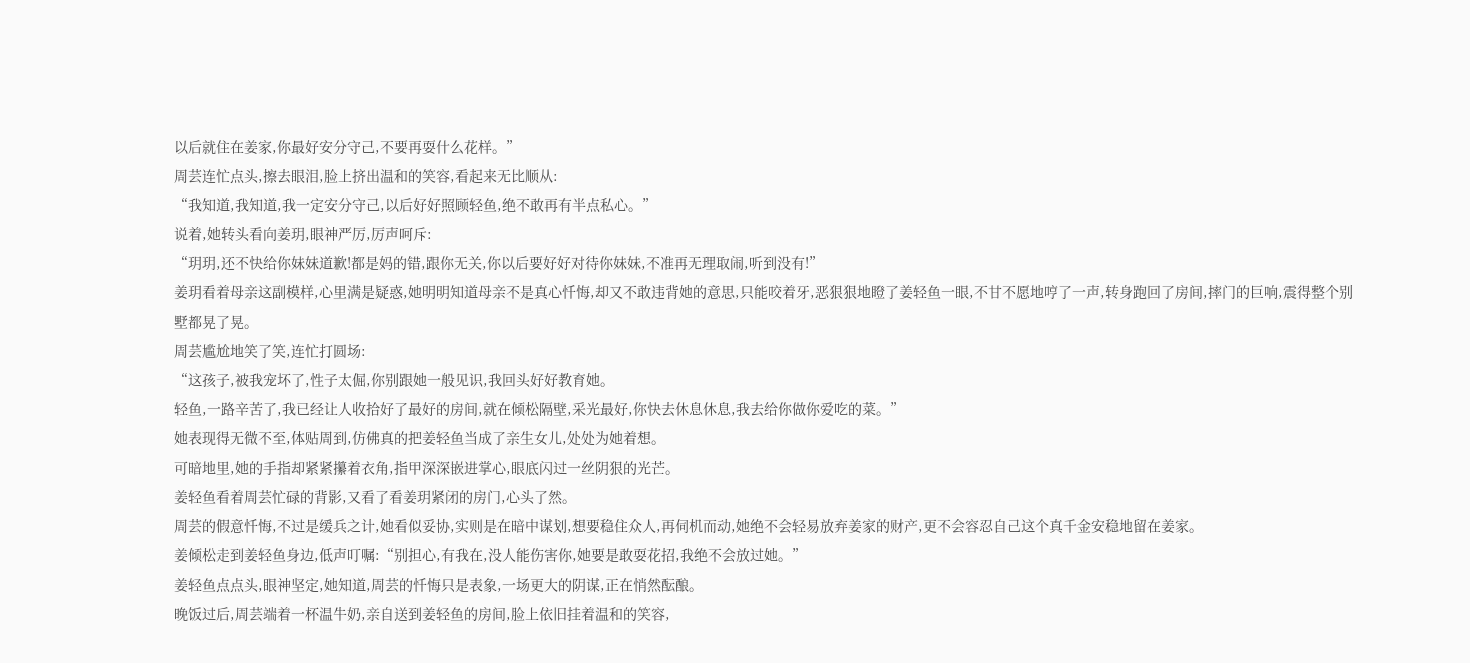以后就住在姜家,你最好安分守己,不要再耍什么花样。”
周芸连忙点头,擦去眼泪,脸上挤出温和的笑容,看起来无比顺从:
“我知道,我知道,我一定安分守己,以后好好照顾轻鱼,绝不敢再有半点私心。”
说着,她转头看向姜玥,眼神严厉,厉声呵斥:
“玥玥,还不快给你妹妹道歉!都是妈的错,跟你无关,你以后要好好对待你妹妹,不准再无理取闹,听到没有!”
姜玥看着母亲这副模样,心里满是疑惑,她明明知道母亲不是真心忏悔,却又不敢违背她的意思,只能咬着牙,恶狠狠地瞪了姜轻鱼一眼,不甘不愿地哼了一声,转身跑回了房间,摔门的巨响,震得整个别墅都晃了晃。
周芸尴尬地笑了笑,连忙打圆场:
“这孩子,被我宠坏了,性子太倔,你别跟她一般见识,我回头好好教育她。
轻鱼,一路辛苦了,我已经让人收拾好了最好的房间,就在倾松隔壁,采光最好,你快去休息休息,我去给你做你爱吃的菜。”
她表现得无微不至,体贴周到,仿佛真的把姜轻鱼当成了亲生女儿,处处为她着想。
可暗地里,她的手指却紧紧攥着衣角,指甲深深嵌进掌心,眼底闪过一丝阴狠的光芒。
姜轻鱼看着周芸忙碌的背影,又看了看姜玥紧闭的房门,心头了然。
周芸的假意忏悔,不过是缓兵之计,她看似妥协,实则是在暗中谋划,想要稳住众人,再伺机而动,她绝不会轻易放弃姜家的财产,更不会容忍自己这个真千金安稳地留在姜家。
姜倾松走到姜轻鱼身边,低声叮嘱:“别担心,有我在,没人能伤害你,她要是敢耍花招,我绝不会放过她。”
姜轻鱼点点头,眼神坚定,她知道,周芸的忏悔只是表象,一场更大的阴谋,正在悄然酝酿。
晚饭过后,周芸端着一杯温牛奶,亲自送到姜轻鱼的房间,脸上依旧挂着温和的笑容,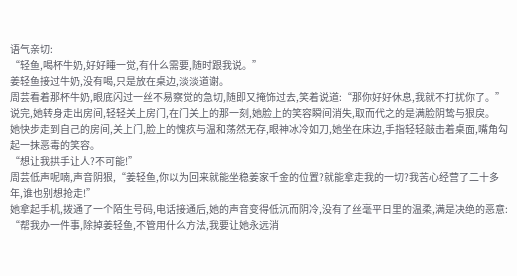语气亲切:
“轻鱼,喝杯牛奶,好好睡一觉,有什么需要,随时跟我说。”
姜轻鱼接过牛奶,没有喝,只是放在桌边,淡淡道谢。
周芸看着那杯牛奶,眼底闪过一丝不易察觉的急切,随即又掩饰过去,笑着说道:“那你好好休息,我就不打扰你了。”
说完,她转身走出房间,轻轻关上房门,在门关上的那一刻,她脸上的笑容瞬间消失,取而代之的是满脸阴鸷与狠戾。
她快步走到自己的房间,关上门,脸上的愧疚与温和荡然无存,眼神冰冷如刀,她坐在床边,手指轻轻敲击着桌面,嘴角勾起一抹恶毒的笑容。
“想让我拱手让人?不可能!”
周芸低声呢喃,声音阴狠,“姜轻鱼,你以为回来就能坐稳姜家千金的位置?就能拿走我的一切?我苦心经营了二十多年,谁也别想抢走!”
她拿起手机,拨通了一个陌生号码,电话接通后,她的声音变得低沉而阴冷,没有了丝毫平日里的温柔,满是决绝的恶意:
“帮我办一件事,除掉姜轻鱼,不管用什么方法,我要让她永远消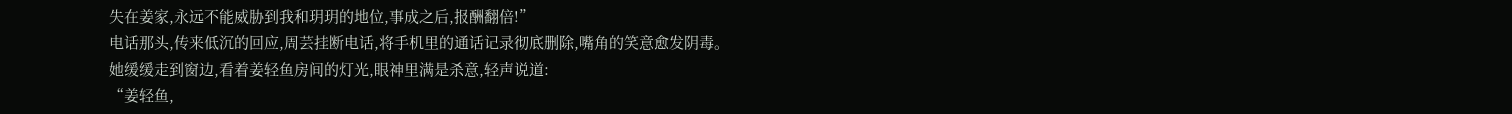失在姜家,永远不能威胁到我和玥玥的地位,事成之后,报酬翻倍!”
电话那头,传来低沉的回应,周芸挂断电话,将手机里的通话记录彻底删除,嘴角的笑意愈发阴毒。
她缓缓走到窗边,看着姜轻鱼房间的灯光,眼神里满是杀意,轻声说道:
“姜轻鱼,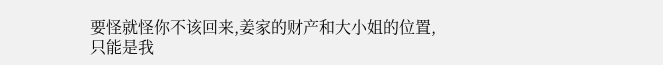要怪就怪你不该回来,姜家的财产和大小姐的位置,只能是我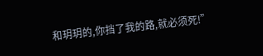和玥玥的,你挡了我的路,就必须死!”